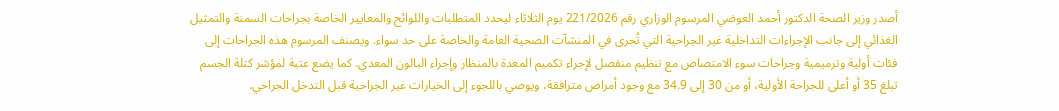أصدر وزير الصحة الدكتور أحمد العوضي المرسوم الوزاري رقم 221/2026 يوم الثلاثاء ليحدد المتطلبات واللوائح والمعايير الخاصة بجراحات السمنة والتمثيل الغذائي إلى جانب الإجراءات التداخلية غير الجراحية التي تُجرى في المنشآت الصحية العامة والخاصة على حد سواء. ويصنف المرسوم هذه الجراحات إلى فئات أولية وترميمية وجراحات سوء الامتصاص مع تنظيم منفصل لإجراء تكميم المعدة بالمنظار وإجراء البالون المعدي. كما يضع عتبة لمؤشر كتلة الجسم تبلغ 35 أو أعلى للجراحة الأولية، أو من 30 إلى 34.9 مع وجود أمراض مترافقة، ويوصي باللجوء إلى الخيارات غير الجراحية قبل التدخل الجراحي.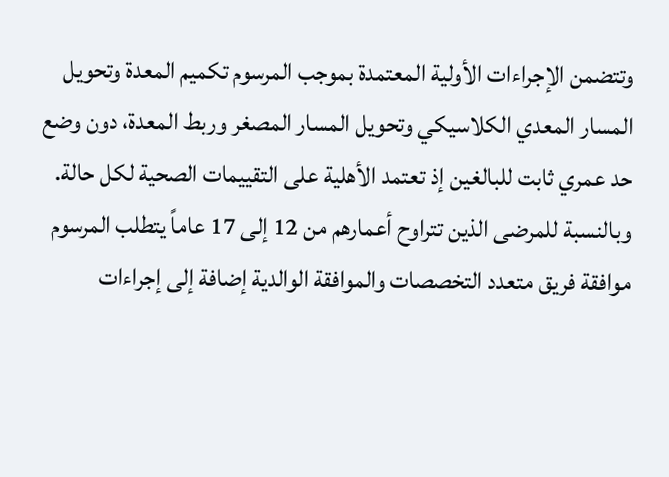وتتضمن الإجراءات الأولية المعتمدة بموجب المرسوم تكميم المعدة وتحويل المسار المعدي الكلاسيكي وتحويل المسار المصغر وربط المعدة، دون وضع حد عمري ثابت للبالغين إذ تعتمد الأهلية على التقييمات الصحية لكل حالة. وبالنسبة للمرضى الذين تتراوح أعمارهم من 12 إلى 17 عاماً يتطلب المرسوم موافقة فريق متعدد التخصصات والموافقة الوالدية إضافة إلى إجراءات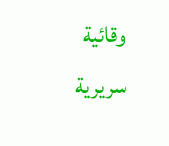وقائية سريرية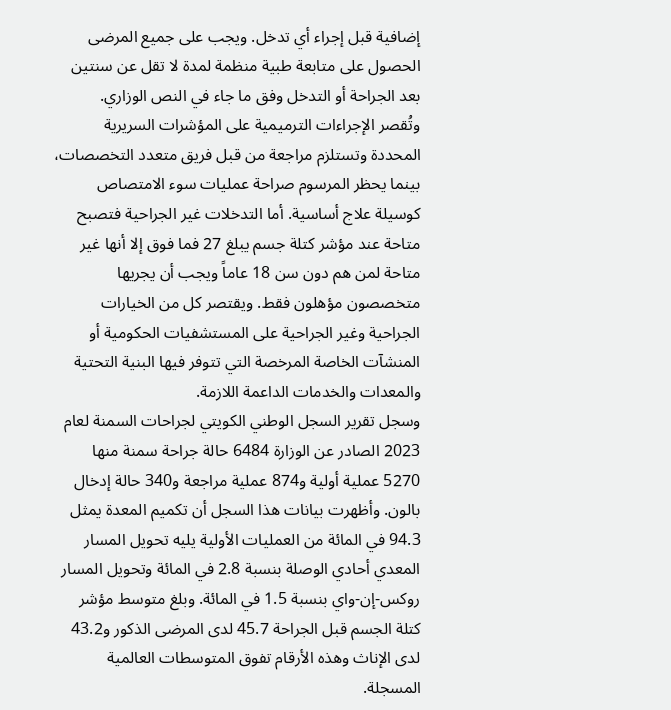إضافية قبل إجراء أي تدخل. ويجب على جميع المرضى الحصول على متابعة طبية منظمة لمدة لا تقل عن سنتين بعد الجراحة أو التدخل وفق ما جاء في النص الوزاري.
وتُقصر الإجراءات الترميمية على المؤشرات السريرية المحددة وتستلزم مراجعة من قبل فريق متعدد التخصصات، بينما يحظر المرسوم صراحة عمليات سوء الامتصاص كوسيلة علاج أساسية. أما التدخلات غير الجراحية فتصبح متاحة عند مؤشر كتلة جسم يبلغ 27 فما فوق إلا أنها غير متاحة لمن هم دون سن 18 عاماً ويجب أن يجريها متخصصون مؤهلون فقط. ويقتصر كل من الخيارات الجراحية وغير الجراحية على المستشفيات الحكومية أو المنشآت الخاصة المرخصة التي تتوفر فيها البنية التحتية والمعدات والخدمات الداعمة اللازمة.
وسجل تقرير السجل الوطني الكويتي لجراحات السمنة لعام 2023 الصادر عن الوزارة 6484 حالة جراحة سمنة منها 5270 عملية أولية و874 عملية مراجعة و340 حالة إدخال بالون. وأظهرت بيانات هذا السجل أن تكميم المعدة يمثل 94.3 في المائة من العمليات الأولية يليه تحويل المسار المعدي أحادي الوصلة بنسبة 2.8 في المائة وتحويل المسار روكس-إن-واي بنسبة 1.5 في المائة. وبلغ متوسط مؤشر كتلة الجسم قبل الجراحة 45.7 لدى المرضى الذكور و43.2 لدى الإناث وهذه الأرقام تفوق المتوسطات العالمية المسجلة.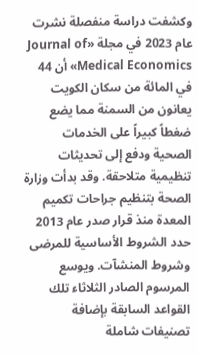وكشفت دراسة منفصلة نشرت عام 2023 في مجلة «Journal of Medical Economics» أن 44 في المائة من سكان الكويت يعانون من السمنة مما يضع ضغطاً كبيراً على الخدمات الصحية ودفع إلى تحديثات تنظيمية متلاحقة. وقد بدأت وزارة الصحة بتنظيم جراحات تكميم المعدة منذ قرار صدر عام 2013 حدد الشروط الأساسية للمرضى وشروط المنشآت. ويوسع المرسوم الصادر الثلاثاء تلك القواعد السابقة بإضافة تصنيفات شاملة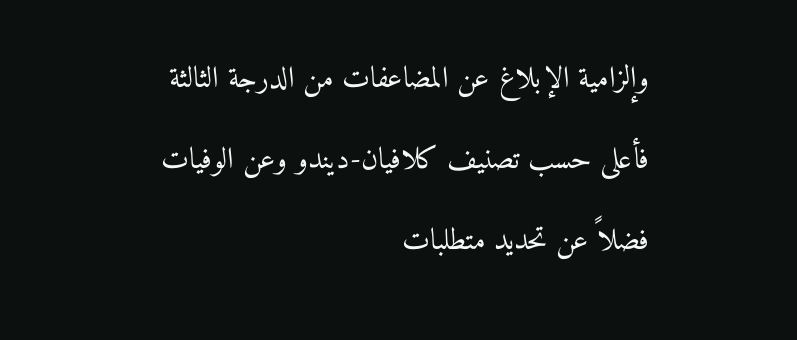وإلزامية الإبلاغ عن المضاعفات من الدرجة الثالثة فأعلى حسب تصنيف كلافيان-ديندو وعن الوفيات فضلاً عن تحديد متطلبات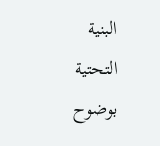البنية التحتية بوضوح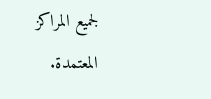لجميع المراكز المعتمدة.